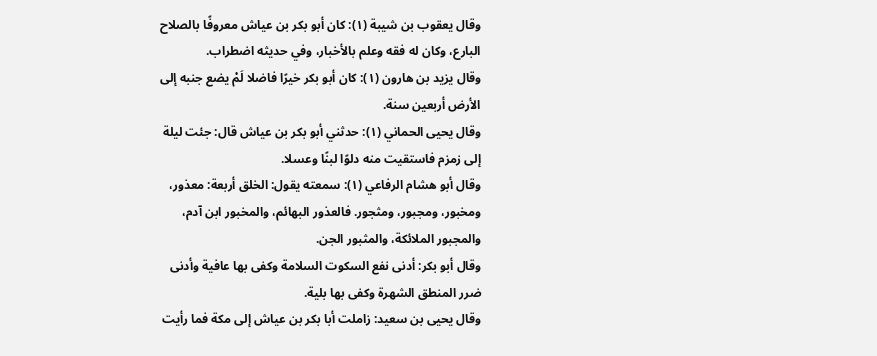وقال يعقوب بن شيبة (١): كان أبو بكر بن عياش معروفًا بالصلاح
البارع، وكان له فقه وعلم بالأخبار، وفي حديثه اضطراب.
وقال يزيد بن هارون (١): كان أبو بكر خيرًا فاضلا لَمْ يضع جنبه إلى
الأرض أربعين سنة.
وقال يحيى الحماني (١): حدثني أبو بكر بن عياش قال: جئت ليلة
إلى زمزم فاستقيت منه دلوًا لبنًا وعسلا.
وقال أبو هشام الرفاعي (١): سمعته يقول: الخلق أربعة: معذور،
ومخبور، ومجبور، ومثجور. فالعذور البهائم، والمخبور ابن آدم،
والمجبور الملائكة، والمثبور الجن.
وقال أبو بكر: أدنى نفع السكوت السلامة وكفى بها عافية وأدنى
ضرر المنطق الشهرة وكفى بها بلية.
وقال يحيى بن سعيد: زاملت أبا بكر بن عياش إلى مكة فما رأيت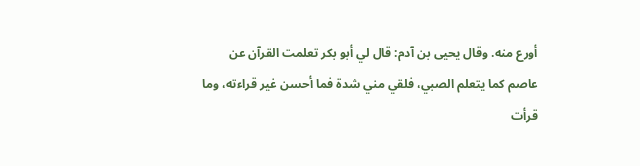أورع منه. وقال يحيى بن آدم: قال لي أبو بكر تعلمت القرآن عن
عاصم كما يتعلم الصبي، فلقي مني شدة فما أحسن غير قراءته، وما
قرأت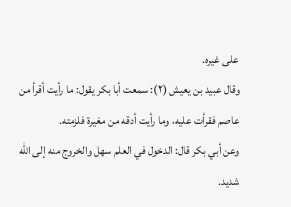على غيره.
وقال عبيد بن يعيش (٢): سمعت أبا بكر يقول: ما رأيت أقرأ من
عاصم فقرأت عليه، وما رأيت أدقه من مغيرة فلزمته.
وعن أبي بكر قال: الدخول في العلم سهل والخروج منه إلى الله
شديد.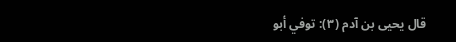قال يحيى بن آدم (٣): توفي أبو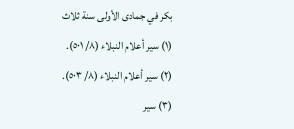بكر في جمادى الأولى سنة ثلاث
(١) سير أعلام النبلاء (٨/ ٥٠١).
(٢) سير أعلام النبلاء (٨/ ٥٠٣).
(٣) سير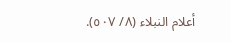أعلام النبلاء (٨/ ٥٠٧).